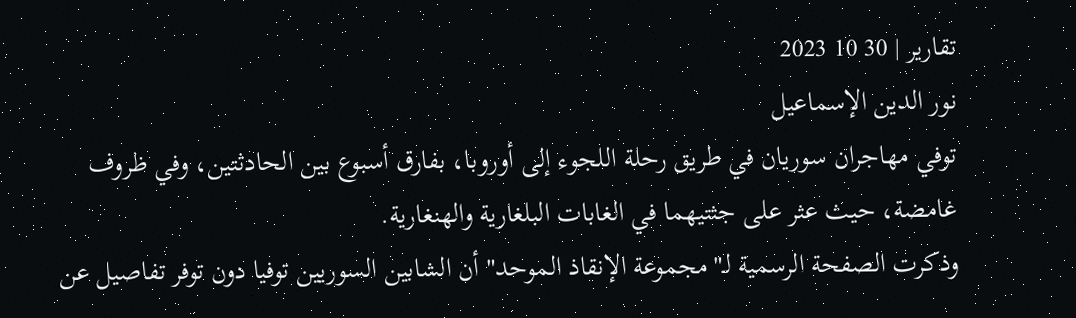تقارير | 30 10 2023
نور الدين الإسماعيل
توفي مهاجران سوريان في طريق رحلة اللجوء إلى أوروبا، بفارق أسبوع بين الحادثتين، وفي ظروف غامضة، حيث عثر على جثتيهما في الغابات البلغارية والهنغارية.
وذكرت الصفحة الرسمية لـ"مجموعة الإنقاذ الموحد" أن الشابين السوريين توفيا دون توفر تفاصيل عن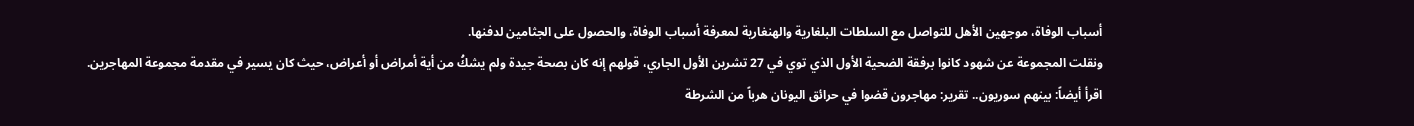أسباب الوفاة، موجهين الأهل للتواصل مع السلطات البلغارية والهنغارية لمعرفة أسباب الوفاة، والحصول على الجثامين لدفنها.
ونقلت المجموعة عن شهود كانوا برفقة الضحية الأول الذي توي في 27 تشرين الأول الجاري، قولهم إنه كان بصحة جيدة ولم يشكُ من أية أمراض أو أعراض، حيث كان يسير في مقدمة مجموعة المهاجرين.
اقرأ أيضاً: بينهم سوريون.. تقرير: مهاجرون قضوا في حرائق اليونان هرباً من الشرطة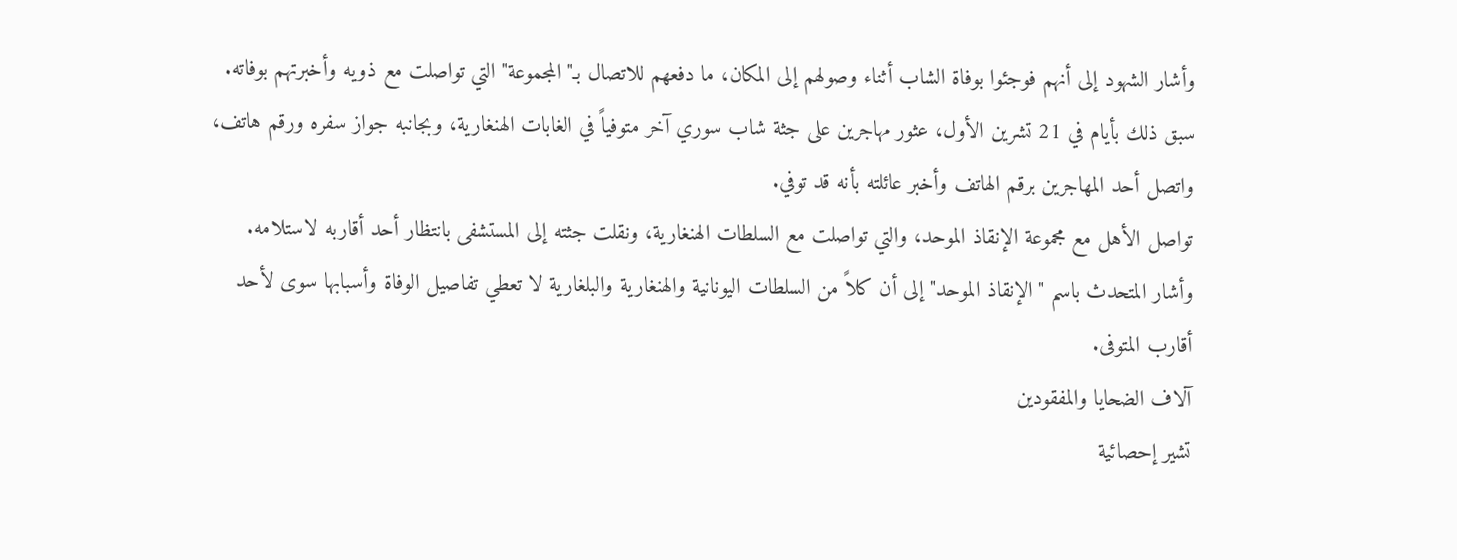وأشار الشهود إلى أنهم فوجئوا بوفاة الشاب أثناء وصولهم إلى المكان، ما دفعهم للاتصال بـ"المجموعة" التي تواصلت مع ذويه وأخبرتهم بوفاته.
سبق ذلك بأيام في 21 تشرين الأول، عثور مهاجرين على جثة شاب سوري آخر متوفياً في الغابات الهنغارية، وبجانبه جواز سفره ورقم هاتف، واتصل أحد المهاجرين برقم الهاتف وأخبر عائلته بأنه قد توفي.
تواصل الأهل مع مجموعة الإنقاذ الموحد، والتي تواصلت مع السلطات الهنغارية، ونقلت جثته إلى المستشفى بانتظار أحد أقاربه لاستلامه.
وأشار المتحدث باسم "الإنقاذ الموحد" إلى أن كلاً من السلطات اليونانية والهنغارية والبلغارية لا تعطي تفاصيل الوفاة وأسبابها سوى لأحد أقارب المتوفى.
آلاف الضحايا والمفقودين
تشير إحصائية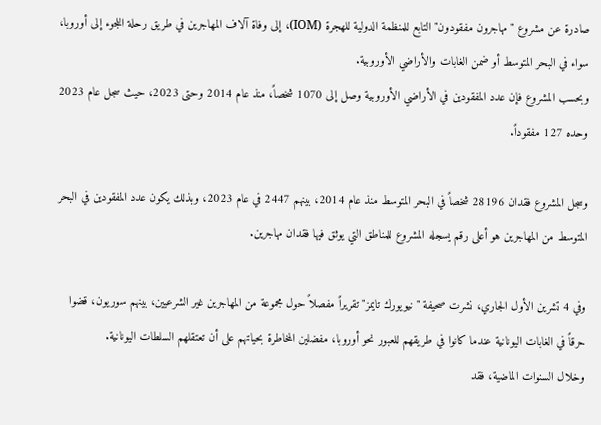صادرة عن مشروع "مهاجرون مفقودون" التابع للمنظمة الدولية للهجرة (IOM)، إلى وفاة آلاف المهاجرين في طريق رحلة اللجوء إلى أوروبا، سواء في البحر المتوسط أو ضمن الغابات والأراضي الأوروبية.
وبحسب المشروع فإن عدد المفقودين في الأراضي الأوروبية وصل إلى 1070 شخصاً، منذ عام 2014 وحتى 2023، حيث سجل عام 2023 وحده 127 مفقوداً.

وسجل المشروع فقدان 28196 شخصاً في البحر المتوسط منذ عام 2014، بينهم 2447 في عام 2023، وبذلك يكون عدد المفقودين في البحر المتوسط من المهاجرين هو أعلى رقم يسجله المشروع للمناطق التي يوثق فيها فقدان مهاجرين.

وفي 4 تشرين الأول الجاري، نشرت صحيفة "نيويورك تايمز" تقريراً مفصلاً حول مجموعة من المهاجرين غير الشرعيين، بينهم سوريون، قضوا حرقاً في الغابات اليونانية عندما كانوا في طريقهم للعبور نحو أوروبا، مفضلين المخاطرة بحياتهم على أن تعتقلهم السلطات اليونانية.
وخلال السنوات الماضية، فقد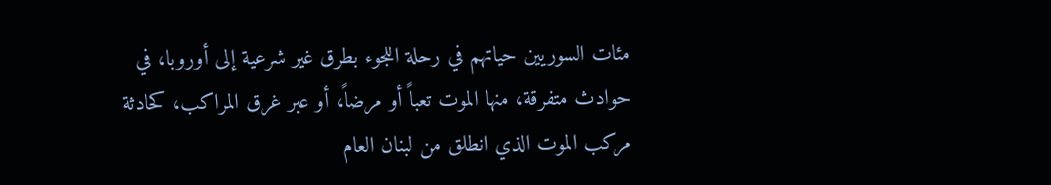مئات السوريين حياتهم في رحلة اللجوء بطرق غير شرعية إلى أوروبا، في حوادث متفرقة، منها الموت تعباً أو مرضاً، أو عبر غرق المراكب، كحادثة مركب الموت الذي انطلق من لبنان العام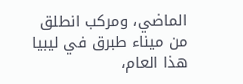الماضي، ومركب انطلق من ميناء طبرق في ليبيا هذا العام،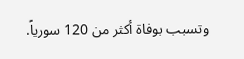وتسبب بوفاة أكثر من 120 سورياً.